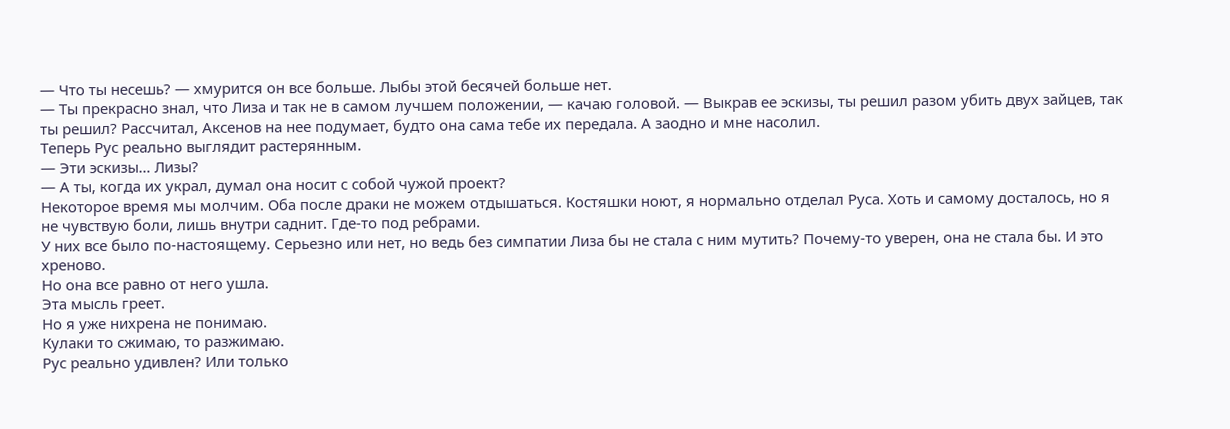— Что ты несешь? — хмурится он все больше. Лыбы этой бесячей больше нет.
— Ты прекрасно знал, что Лиза и так не в самом лучшем положении, — качаю головой. — Выкрав ее эскизы, ты решил разом убить двух зайцев, так ты решил? Рассчитал, Аксенов на нее подумает, будто она сама тебе их передала. А заодно и мне насолил.
Теперь Рус реально выглядит растерянным.
— Эти эскизы… Лизы?
— А ты, когда их украл, думал она носит с собой чужой проект?
Некоторое время мы молчим. Оба после драки не можем отдышаться. Костяшки ноют, я нормально отделал Руса. Хоть и самому досталось, но я не чувствую боли, лишь внутри саднит. Где-то под ребрами.
У них все было по-настоящему. Серьезно или нет, но ведь без симпатии Лиза бы не стала с ним мутить? Почему-то уверен, она не стала бы. И это хреново.
Но она все равно от него ушла.
Эта мысль греет.
Но я уже нихрена не понимаю.
Кулаки то сжимаю, то разжимаю.
Рус реально удивлен? Или только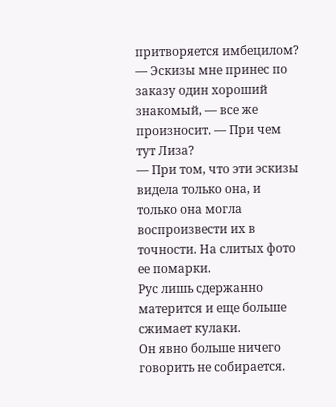притворяется имбецилом?
— Эскизы мне принес по заказу один хороший знакомый, — все же произносит. — При чем тут Лиза?
— При том, что эти эскизы видела только она, и только она могла воспроизвести их в точности. На слитых фото ее помарки.
Рус лишь сдержанно матерится и еще больше сжимает кулаки.
Он явно больше ничего говорить не собирается.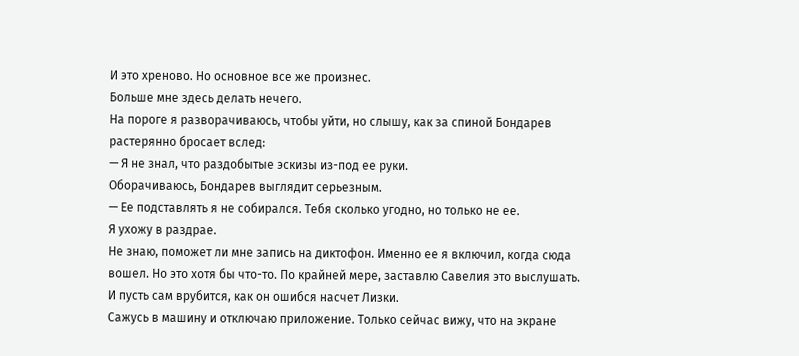И это хреново. Но основное все же произнес.
Больше мне здесь делать нечего.
На пороге я разворачиваюсь, чтобы уйти, но слышу, как за спиной Бондарев растерянно бросает вслед:
— Я не знал, что раздобытые эскизы из-под ее руки.
Оборачиваюсь, Бондарев выглядит серьезным.
— Ее подставлять я не собирался. Тебя сколько угодно, но только не ее.
Я ухожу в раздрае.
Не знаю, поможет ли мне запись на диктофон. Именно ее я включил, когда сюда вошел. Но это хотя бы что-то. По крайней мере, заставлю Савелия это выслушать. И пусть сам врубится, как он ошибся насчет Лизки.
Сажусь в машину и отключаю приложение. Только сейчас вижу, что на экране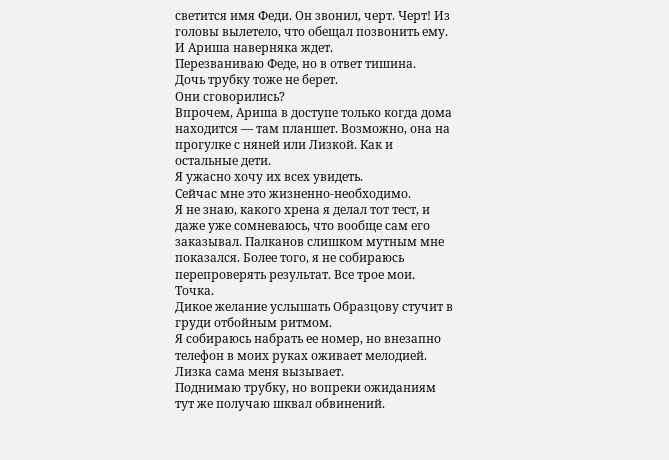светится имя Феди. Он звонил, черт. Черт! Из головы вылетело, что обещал позвонить ему. И Ариша наверняка ждет.
Перезваниваю Феде, но в ответ тишина.
Дочь трубку тоже не берет.
Они сговорились?
Впрочем, Ариша в доступе только когда дома находится — там планшет. Возможно, она на прогулке с няней или Лизкой. Как и остальные дети.
Я ужасно хочу их всех увидеть.
Сейчас мне это жизненно-необходимо.
Я не знаю, какого хрена я делал тот тест, и даже уже сомневаюсь, что вообще сам его заказывал. Палканов слишком мутным мне показался. Более того, я не собираюсь перепроверять результат. Все трое мои. Точка.
Дикое желание услышать Образцову стучит в груди отбойным ритмом.
Я собираюсь набрать ее номер, но внезапно телефон в моих руках оживает мелодией.
Лизка сама меня вызывает.
Поднимаю трубку, но вопреки ожиданиям тут же получаю шквал обвинений.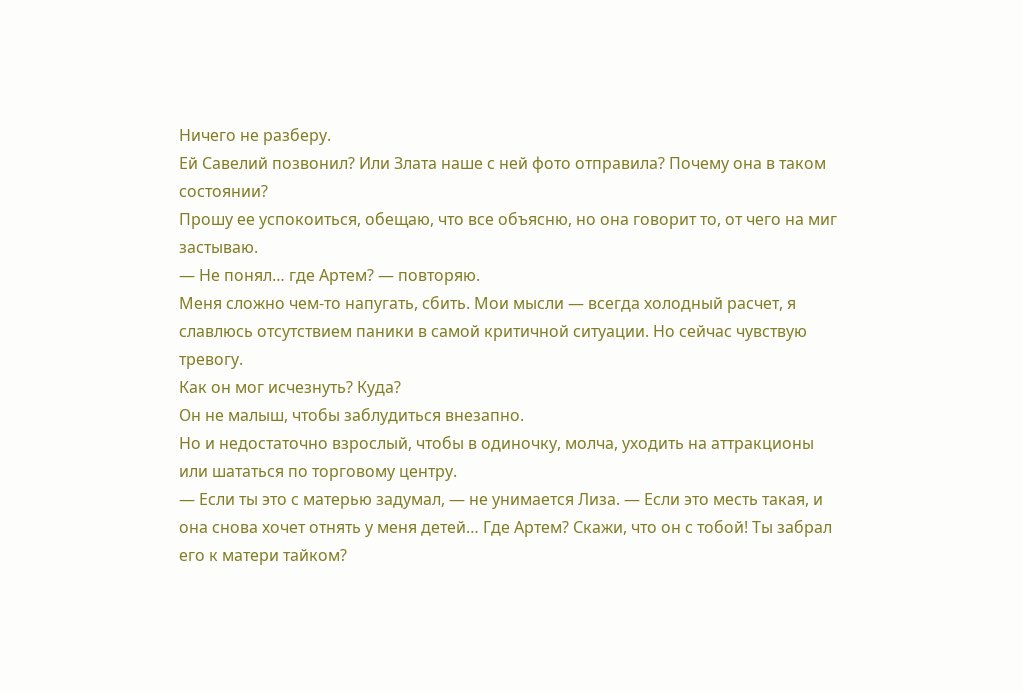Ничего не разберу.
Ей Савелий позвонил? Или Злата наше с ней фото отправила? Почему она в таком состоянии?
Прошу ее успокоиться, обещаю, что все объясню, но она говорит то, от чего на миг застываю.
— Не понял… где Артем? — повторяю.
Меня сложно чем-то напугать, сбить. Мои мысли — всегда холодный расчет, я славлюсь отсутствием паники в самой критичной ситуации. Но сейчас чувствую тревогу.
Как он мог исчезнуть? Куда?
Он не малыш, чтобы заблудиться внезапно.
Но и недостаточно взрослый, чтобы в одиночку, молча, уходить на аттракционы или шататься по торговому центру.
— Если ты это с матерью задумал, — не унимается Лиза. — Если это месть такая, и она снова хочет отнять у меня детей… Где Артем? Скажи, что он с тобой! Ты забрал его к матери тайком?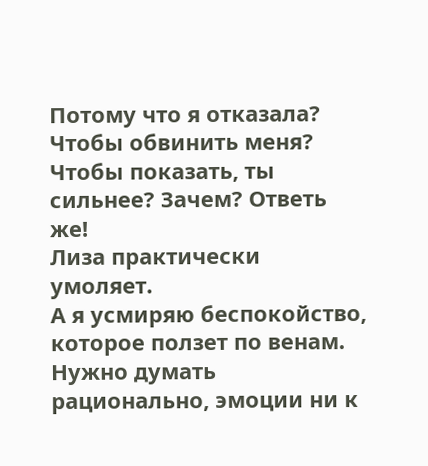Потому что я отказала? Чтобы обвинить меня? Чтобы показать, ты сильнее? Зачем? Ответь же!
Лиза практически умоляет.
А я усмиряю беспокойство, которое ползет по венам. Нужно думать рационально, эмоции ни к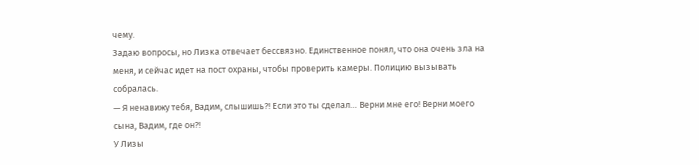чему.
Задаю вопросы, но Лизка отвечает бессвязно. Единственное понял, что она очень зла на меня, и сейчас идет на пост охраны, чтобы проверить камеры. Полицию вызывать собралась.
— Я ненавижу тебя, Вадим, слышишь?! Если это ты сделал… Верни мне его! Верни моего сына, Вадим, где он?!
У Лизы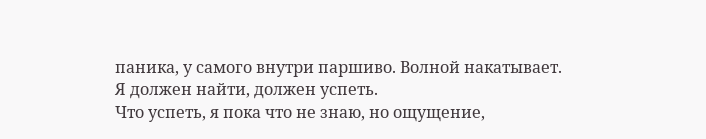паника, у самого внутри паршиво. Волной накатывает.
Я должен найти, должен успеть.
Что успеть, я пока что не знаю, но ощущение,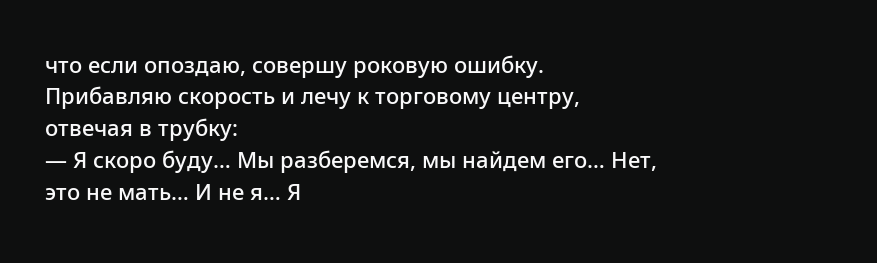что если опоздаю, совершу роковую ошибку.
Прибавляю скорость и лечу к торговому центру, отвечая в трубку:
— Я скоро буду… Мы разберемся, мы найдем его… Нет, это не мать… И не я… Я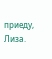приеду, Лиза.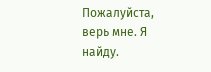Пожалуйста, верь мне. Я найду.